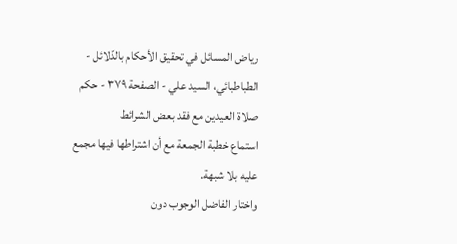رياض المسائل في تحقيق الأحكام بالدّلائل - الطباطبائي، السيد علي - الصفحة ٣٧٩ - حكم صلاة العيدين مع فقد بعض الشرائط
استماع خطبة الجمعة مع أن اشتراطها فيها مجمع عليه بلا شبهة.
واختار الفاضل الوجوب دون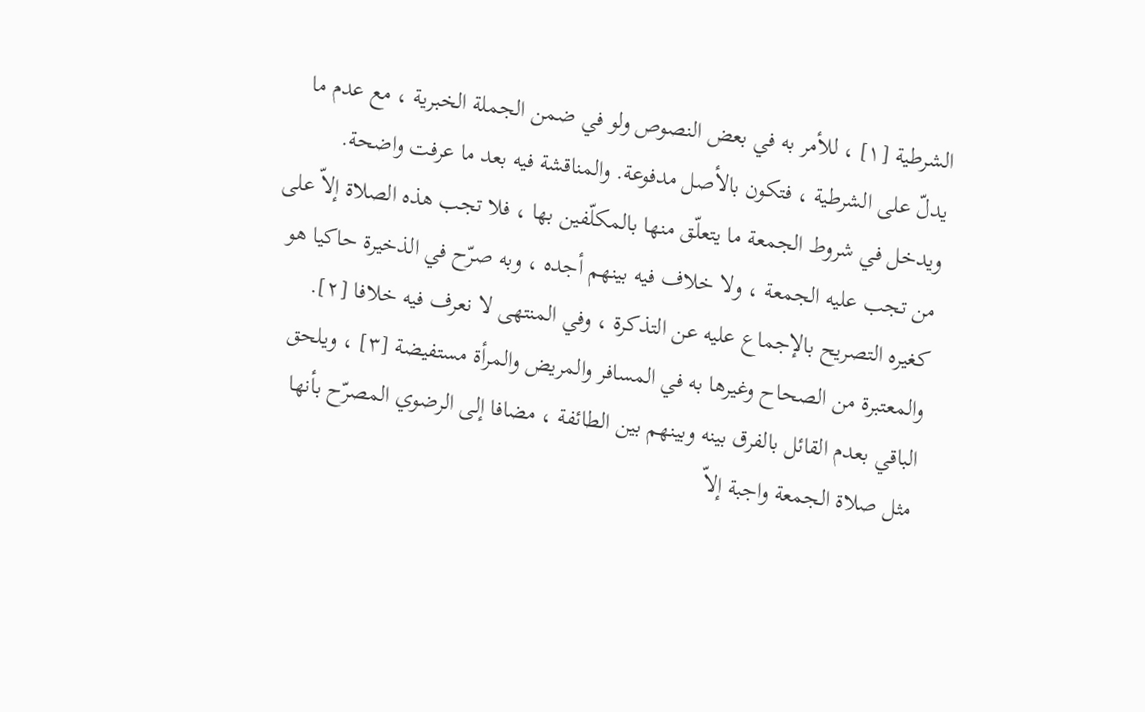الشرطية [١] ، للأمر به في بعض النصوص ولو في ضمن الجملة الخبرية ، مع عدم ما يدلّ على الشرطية ، فتكون بالأصل مدفوعة. والمناقشة فيه بعد ما عرفت واضحة.
ويدخل في شروط الجمعة ما يتعلّق منها بالمكلّفين بها ، فلا تجب هذه الصلاة إلاّ على من تجب عليه الجمعة ، ولا خلاف فيه بينهم أجده ، وبه صرّح في الذخيرة حاكيا هو كغيره التصريح بالإجماع عليه عن التذكرة ، وفي المنتهى لا نعرف فيه خلافا [٢].
والمعتبرة من الصحاح وغيرها به في المسافر والمريض والمرأة مستفيضة [٣] ، ويلحق الباقي بعدم القائل بالفرق بينه وبينهم بين الطائفة ، مضافا إلى الرضوي المصرّح بأنها مثل صلاة الجمعة واجبة إلاّ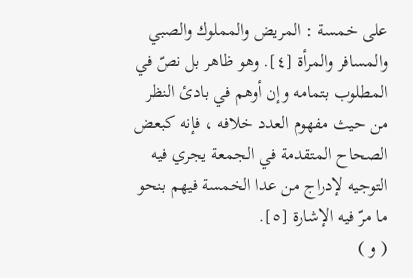على خمسة : المريض والمملوك والصبي والمسافر والمرأة [٤]. وهو ظاهر بل نصّ في المطلوب بتمامه وإن أوهم في بادئ النظر من حيث مفهوم العدد خلافه ، فإنه كبعض الصحاح المتقدمة في الجمعة يجري فيه التوجيه لإدراج من عدا الخمسة فيهم بنحو ما مرّ فيه الإشارة [٥].
( و )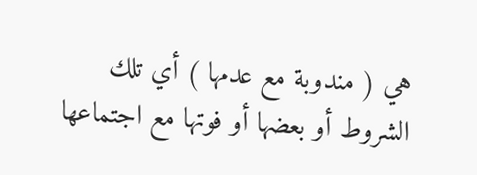هي ( مندوبة مع عدمها ) أي تلك الشروط أو بعضها أو فوتها مع اجتماعها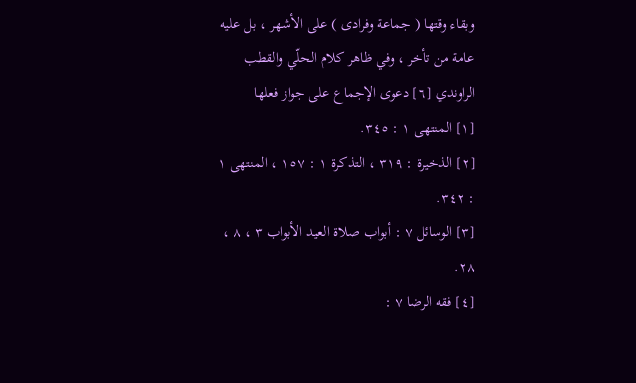وبقاء وقتها ( جماعة وفرادى ) على الأشهر ، بل عليه عامة من تأخر ، وفي ظاهر كلام الحلّي والقطب الراوندي [٦] دعوى الإجماع على جواز فعلها
[١] المنتهى ١ : ٣٤٥.
[٢] الذخيرة : ٣١٩ ، التذكرة ١ : ١٥٧ ، المنتهى ١ : ٣٤٢.
[٣] الوسائل ٧ : أبواب صلاة العيد الأبواب ٣ ، ٨ ، ٢٨.
[٤] فقه الرضا ٧ :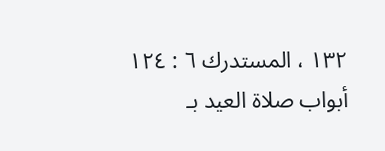١٣٢ ، المستدرك ٦ : ١٢٤ أبواب صلاة العيد بـ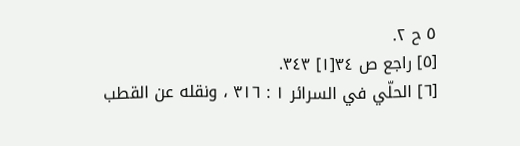٥ ح ٢.
[٥] راجع ص ٣٤[١] ٣٤٣.
[٦] الحلّي في السرائر ١ : ٣١٦ ، ونقله عن القطب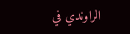الراوندي في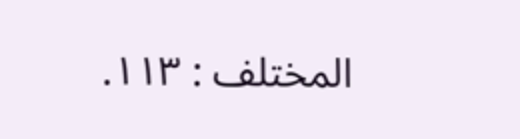المختلف : ١١٣.